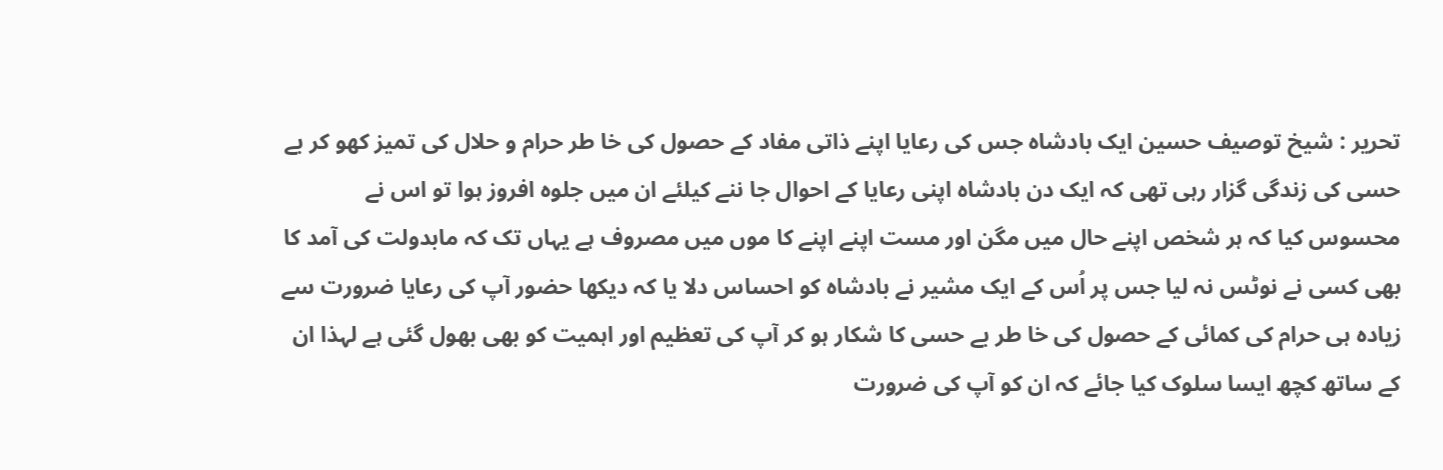تحریر : شیخ توصیف حسین ایک بادشاہ جس کی رعایا اپنے ذاتی مفاد کے حصول کی خا طر حرام و حلال کی تمیز کھو کر بے حسی کی زندگی گزار رہی تھی کہ ایک دن بادشاہ اپنی رعایا کے احوال جا ننے کیلئے ان میں جلوہ افروز ہوا تو اس نے محسوس کیا کہ ہر شخص اپنے حال میں مگن اور مست اپنے اپنے کا موں میں مصروف ہے یہاں تک کہ مابدولت کی آمد کا بھی کسی نے نوٹس نہ لیا جس پر اُس کے ایک مشیر نے بادشاہ کو احساس دلا یا کہ دیکھا حضور آپ کی رعایا ضرورت سے زیادہ ہی حرام کی کمائی کے حصول کی خا طر بے حسی کا شکار ہو کر آپ کی تعظیم اور اہمیت کو بھی بھول گئی ہے لہذا ان کے ساتھ کچھ ایسا سلوک کیا جائے کہ ان کو آپ کی ضرورت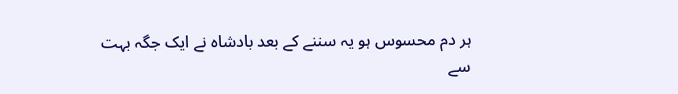ہر دم محسوس ہو یہ سننے کے بعد بادشاہ نے ایک جگہ بہت سے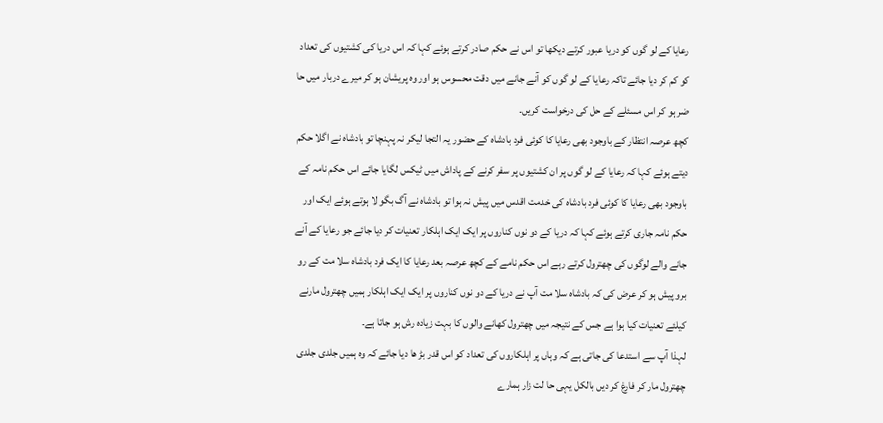رعایا کے لو گوں کو دریا عبور کرتے دیکھا تو اس نے حکم صادر کرتے ہوئے کہا کہ اس دریا کی کشتیوں کی تعداد کو کم کر دیا جائے تاکہ رعایا کے لو گوں کو آنے جانے میں دقت محسوس ہو اور وہ پریشان ہو کر میرے دربار میں حا ضر ہو کر اس مسئلے کے حل کی درخواست کریں۔
کچھ عرصہ انتظار کے باوجود بھی رعایا کا کوئی فرد بادشاہ کے حضور یہ التجا لیکر نہ پہنچا تو بادشاہ نے اگلا حکم دیتے ہوئے کہا کہ رعایا کے لو گوں پر ان کشتیوں پر سفر کرنے کے پاداش میں ٹیکس لگایا جائے اس حکم نامہ کے باوجود بھی رعایا کا کوئی فرد بادشاہ کی خدمت اقدس میں پیش نہ ہوا تو بادشاہ نے آگ بگو لا ہوتے ہوئے ایک اور حکم نامہ جاری کرتے ہوئے کہا کہ دریا کے دو نوں کناروں پر ایک ایک اہلکار تعنیات کر دیا جائے جو رعایا کے آنے جانے والے لوگوں کی چھترول کرتے رہے اس حکم نامے کے کچھ عرصہ بعد رعایا کا ایک فرد بادشاہ سلا مت کے رو برو پیش ہو کر عرض کی کہ بادشاہ سلا مت آپ نے دریا کے دو نوں کناروں پر ایک ایک اہلکار ہمیں چھترول مارنے کیلئے تعنیات کیا ہوا ہے جس کے نتیجہ میں چھترول کھانے والوں کا بہت زیادہ رش ہو جاتا ہے۔
لہذا آپ سے استدعا کی جاتی ہے کہ وہاں پر اہلکاروں کی تعداد کو اس قدر بڑ ھا دیا جائے کہ وہ ہمیں جلدی جلدی چھترول مار کر فارغ کر دیں بالکل یہی حا لت زار ہمارے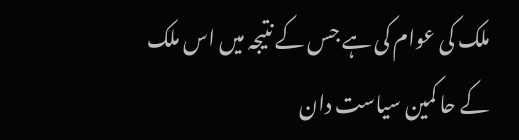ملک کی عوام کی ہے جس کے نتیجہ میں اس ملک کے حا کمین سیاست دان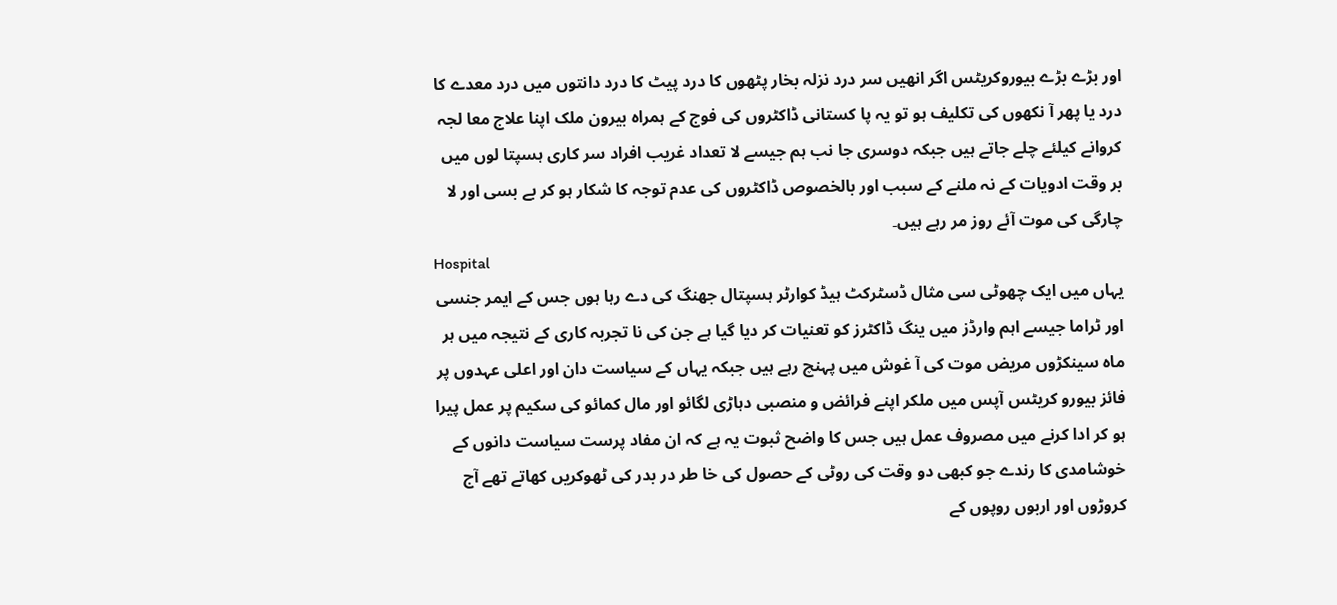اور بڑے بڑے بیوروکریٹس اگر انھیں سر درد نزلہ بخار پٹھوں کا درد پیٹ کا درد دانتوں میں درد معدے کا درد یا پھر آ نکھوں کی تکلیف ہو تو یہ پا کستانی ڈاکٹروں کی فوج کے ہمراہ بیرون ملک اپنا علاج معا لجہ کروانے کیلئے چلے جاتے ہیں جبکہ دوسری جا نب ہم جیسے لا تعداد غریب افراد سر کاری ہسپتا لوں میں بر وقت ادویات کے نہ ملنے کے سبب اور بالخصوص ڈاکٹروں کی عدم توجہ کا شکار ہو کر بے بسی اور لا چارگی کی موت آئے روز مر رہے ہیں۔
Hospital
یہاں میں ایک چھوٹی سی مثال ڈسٹرکٹ ہیڈ کوارٹر ہسپتال جھنگ کی دے رہا ہوں جس کے ایمر جنسی اور ٹراما جیسے اہم وارڈز میں ینگ ڈاکٹرز کو تعنیات کر دیا گیا ہے جن کی نا تجربہ کاری کے نتیجہ میں ہر ماہ سینکڑوں مریض موت کی آ غوش میں پہنچ رہے ہیں جبکہ یہاں کے سیاست دان اور اعلی عہدوں پر فائز بیورو کریٹس آپس میں ملکر اپنے فرائض و منصبی دہاڑی لگائو اور مال کمائو کی سکیم پر عمل پیرا ہو کر ادا کرنے میں مصروف عمل ہیں جس کا واضح ثبوت یہ ہے کہ ان مفاد پرست سیاست دانوں کے خوشامدی کا رندے جو کبھی دو وقت کی روٹی کے حصول کی خا طر در بدر کی ٹھوکریں کھاتے تھے آج کروڑوں اور اربوں روپوں کے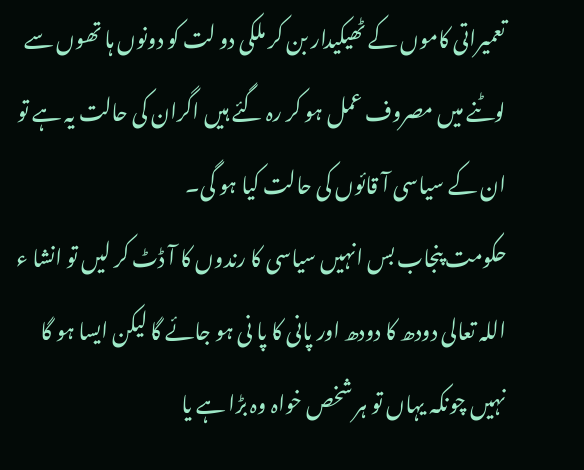تعمیراتی کاموں کے ٹھیکیدار بن کر ملکی دو لت کو دونوں ہا تھوں سے لوٹنے میں مصروف عمل ہو کر رہ گئے ہیں اگران کی حالت یہ ہے تو ان کے سیاسی آ قائوں کی حالت کیا ہو گی۔
حکومت پنجاب بس انہیں سیاسی کا رندوں کا آ ڈٹ کر لیں تو انشا ء اللہ تعالی دودھ کا دودھ اور پانی کا پا نی ہو جائے گا لیکن ایسا ہو گا نہیں چونکہ یہاں تو ہر شخص خواہ وہ بڑا ہے یا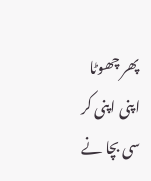پھر چھوٹا اپنی اپنی کر سی بچا نے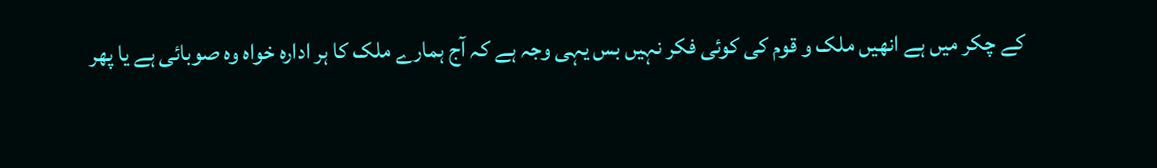کے چکر میں ہے انھیں ملک و قوم کی کوئی فکر نہیں بس یہی وجہ ہے کہ آج ہمارے ملک کا ہر ادارہ خواہ وہ صوبائی ہے یا پھر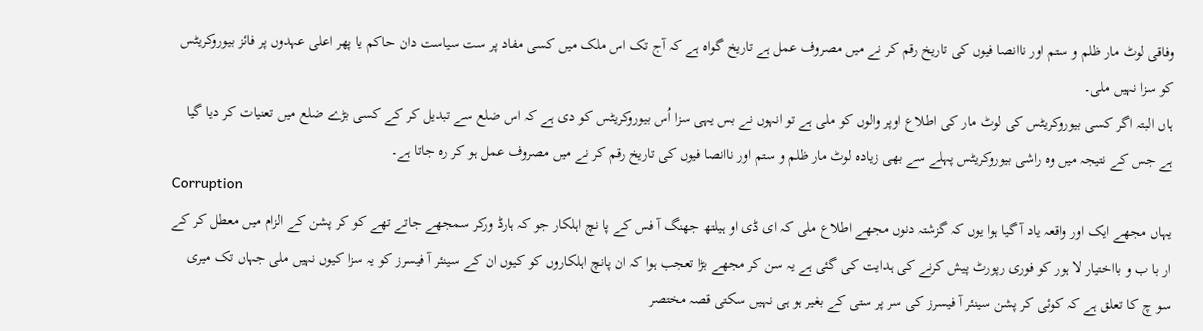وفاقی لوٹ مار ظلم و ستم اور ناانصا فیوں کی تاریخ رقم کر نے میں مصروف عمل ہے تاریخ گواہ ہے کہ آج تک اس ملک میں کسی مفاد پر ست سیاست دان حاکم یا پھر اعلی عہدوں پر فائز بیوروکریٹس کو سزا نہیں ملی۔
ہاں البتہ اگر کسی بیوروکریٹس کی لوٹ مار کی اطلاع اوپر والوں کو ملی ہے تو انہوں نے بس یہی سزا اُس بیوروکریٹس کو دی ہے کہ اس ضلع سے تبدیل کر کے کسی بڑے ضلع میں تعنیات کر دیا گیا ہے جس کے نتیجہ میں وہ راشی بیوروکریٹس پہلے سے بھی زیادہ لوٹ مار ظلم و ستم اور ناانصا فیوں کی تاریخ رقم کر نے میں مصروف عمل ہو کر رہ جاتا ہے۔
Corruption
یہاں مجھے ایک اور واقعہ یاد آ گیا ہوا یوں کہ گزشتہ دنوں مجھے اطلاع ملی کہ ای ڈی او ہیلتھ جھنگ آ فس کے پا نچ اہلکار جو کہ ہارڈ ورکر سمجھے جاتے تھے کو کر پشن کے الزام میں معطل کر کے ار با ب و بااختیار لا ہور کو فوری رپورٹ پیش کرنے کی ہدایت کی گئی ہے یہ سن کر مجھے بڑا تعجب ہوا کہ ان پانچ اہلکاروں کو کیوں ان کے سینئر آ فیسرز کو یہ سزا کیوں نہیں ملی جہاں تک میری سو چ کا تعلق ہے کہ کوئی کر پشن سینئر آ فیسرز کی سر پر ستی کے بغیر ہو ہی نہیں سکتی قصہ مختصر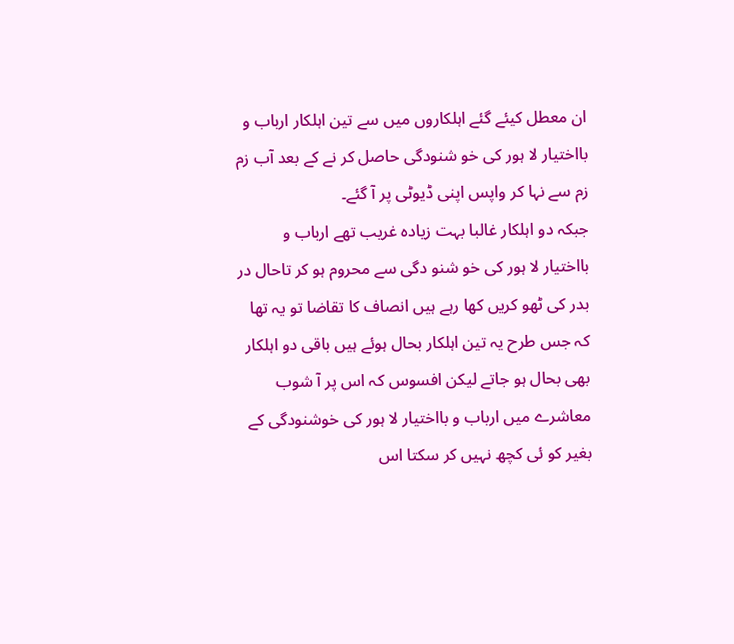ان معطل کیئے گئے اہلکاروں میں سے تین اہلکار ارباب و بااختیار لا ہور کی خو شنودگی حاصل کر نے کے بعد آب زم زم سے نہا کر واپس اپنی ڈیوٹی پر آ گئے۔
جبکہ دو اہلکار غالبا بہت زیادہ غریب تھے ارباب و بااختیار لا ہور کی خو شنو دگی سے محروم ہو کر تاحال در بدر کی ٹھو کریں کھا رہے ہیں انصاف کا تقاضا تو یہ تھا کہ جس طرح یہ تین اہلکار بحال ہوئے ہیں باقی دو اہلکار بھی بحال ہو جاتے لیکن افسوس کہ اس پر آ شوب معاشرے میں ارباب و بااختیار لا ہور کی خوشنودگی کے بغیر کو ئی کچھ نہیں کر سکتا اس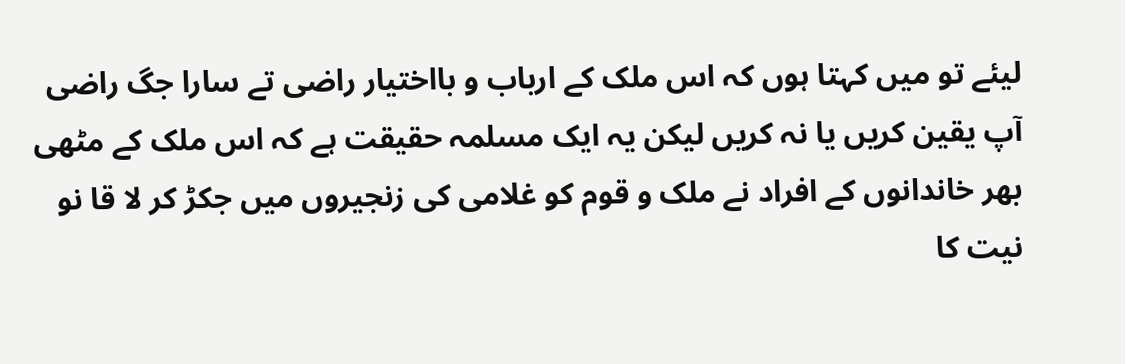لیئے تو میں کہتا ہوں کہ اس ملک کے ارباب و بااختیار راضی تے سارا جگ راضی آپ یقین کریں یا نہ کریں لیکن یہ ایک مسلمہ حقیقت ہے کہ اس ملک کے مٹھی بھر خاندانوں کے افراد نے ملک و قوم کو غلامی کی زنجیروں میں جکڑ کر لا قا نو نیت کا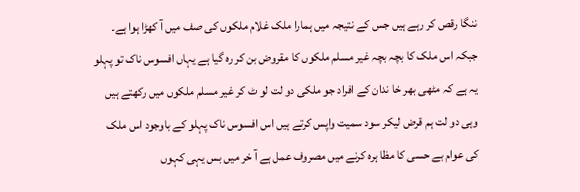ننگا رقص کر رہے ہیں جس کے نتیجہ میں ہمارا ملک غلام ملکوں کی صف میں آ کھڑا ہوا ہے۔
جبکہ اس ملک کا بچہ بچہ غیر مسلم ملکوں کا مقروض بن کر رہ گیا ہے یہاں افسوس ناک تو پہلو یہ ہے کہ مٹھی بھر خا ندان کے افراد جو ملکی دو لت لو ٹ کر غیر مسلم ملکوں میں رکھتے ہیں وہی دو لت ہم قرض لیکر سود سمیت واپس کرتے ہیں اس افسوس ناک پہلو کے باوجود اس ملک کی عوام بے حسی کا مظا ہرہ کرنے میں مصروف عمل ہے آ خر میں بس یہی کہوں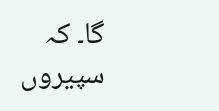گا۔ کہ سپیروں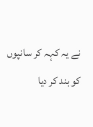نے یہ کہہ کر سانپوں کو بند کر دیا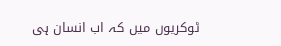ٹوکریوں میں کہ اب انسان ہی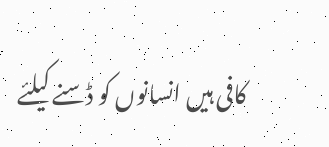کافی ہیں انسانوں کو ڈسنے کیلئے